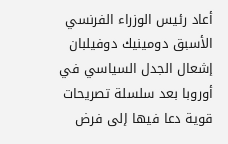أعاد رئيس الوزراء الفرنسي الأسبق دومينيك دوفيلبان إشعال الجدل السياسي في أوروبا بعد سلسلة تصريحات قوية دعا فيها إلى فرض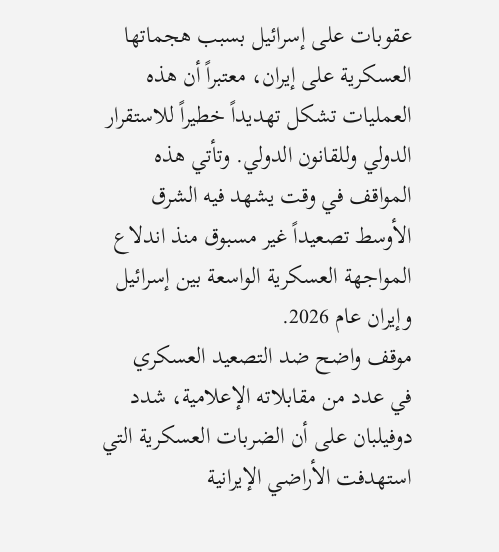عقوبات على إسرائيل بسبب هجماتها العسكرية على إيران، معتبراً أن هذه العمليات تشكل تهديداً خطيراً للاستقرار الدولي وللقانون الدولي. وتأتي هذه المواقف في وقت يشهد فيه الشرق الأوسط تصعيداً غير مسبوق منذ اندلاع المواجهة العسكرية الواسعة بين إسرائيل وإيران عام 2026.
موقف واضح ضد التصعيد العسكري
في عدد من مقابلاته الإعلامية، شدد دوفيلبان على أن الضربات العسكرية التي استهدفت الأراضي الإيرانية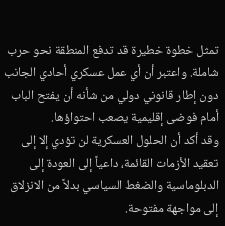تمثل خطوة خطيرة قد تدفع المنطقة نحو حرب شاملة. واعتبر أن أي عمل عسكري أحادي الجانب دون إطار قانوني دولي من شأنه أن يفتح الباب أمام فوضى إقليمية يصعب احتواؤها.
وقد أكد أن الحلول العسكرية لن تؤدي إلا إلى تعقيد الأزمات القائمة، داعياً إلى العودة إلى الدبلوماسية والضغط السياسي بدلاً من الانزلاق إلى مواجهة مفتوحة.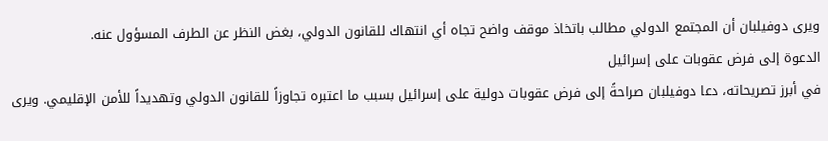ويرى دوفيلبان أن المجتمع الدولي مطالب باتخاذ موقف واضح تجاه أي انتهاك للقانون الدولي، بغض النظر عن الطرف المسؤول عنه.
الدعوة إلى فرض عقوبات على إسرائيل
في أبرز تصريحاته، دعا دوفيلبان صراحةً إلى فرض عقوبات دولية على إسرائيل بسبب ما اعتبره تجاوزاً للقانون الدولي وتهديداً للأمن الإقليمي. ويرى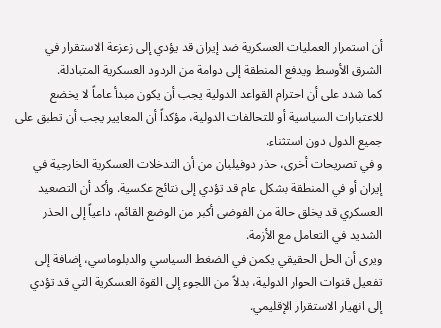أن استمرار العمليات العسكرية ضد إيران قد يؤدي إلى زعزعة الاستقرار في الشرق الأوسط ويدفع المنطقة إلى دوامة من الردود العسكرية المتبادلة.
كما شدد على أن احترام القواعد الدولية يجب أن يكون مبدأ عاماً لا يخضع للاعتبارات السياسية أو للتحالفات الدولية، مؤكداً أن المعايير يجب أن تطبق على جميع الدول دون استثناء.
و في تصريحات أخرى، حذر دوفيلبان من أن التدخلات العسكرية الخارجية في إيران أو في المنطقة بشكل عام قد تؤدي إلى نتائج عكسية. وأكد أن التصعيد العسكري قد يخلق حالة من الفوضى أكبر من الوضع القائم، داعياً إلى الحذر الشديد في التعامل مع الأزمة.
ويرى أن الحل الحقيقي يكمن في الضغط السياسي والدبلوماسي، إضافة إلى تفعيل قنوات الحوار الدولية، بدلاً من اللجوء إلى القوة العسكرية التي قد تؤدي إلى انهيار الاستقرار الإقليمي.